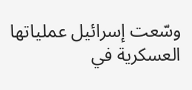وسّعت إسرائيل عملياتها العسكرية في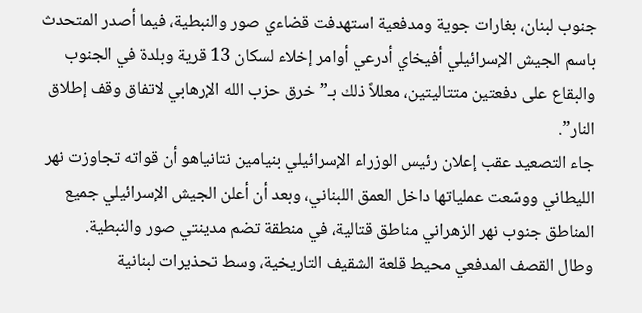جنوب لبنان، بغارات جوية ومدفعية استهدفت قضاءي صور والنبطية، فيما أصدر المتحدث باسم الجيش الإسرائيلي أفيخاي أدرعي أوامر إخلاء لسكان 13 قرية وبلدة في الجنوب والبقاع على دفعتين متتاليتين، معللاً ذلك بـ”خرق حزب الله الإرهابي لاتفاق وقف إطلاق النار”.
جاء التصعيد عقب إعلان رئيس الوزراء الإسرائيلي بنيامين نتانياهو أن قواته تجاوزت نهر الليطاني ووسّعت عملياتها داخل العمق اللبناني، وبعد أن أعلن الجيش الإسرائيلي جميع المناطق جنوب نهر الزهراني مناطق قتالية، في منطقة تضم مدينتي صور والنبطية.
وطال القصف المدفعي محيط قلعة الشقيف التاريخية، وسط تحذيرات لبنانية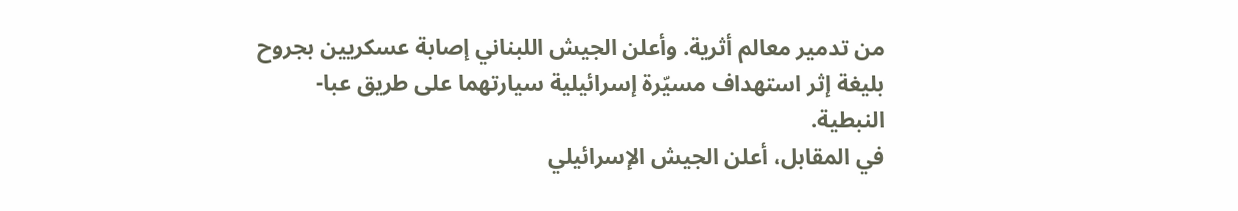من تدمير معالم أثرية. وأعلن الجيش اللبناني إصابة عسكريين بجروح بليغة إثر استهداف مسيّرة إسرائيلية سيارتهما على طريق عبا-النبطية.
في المقابل، أعلن الجيش الإسرائيلي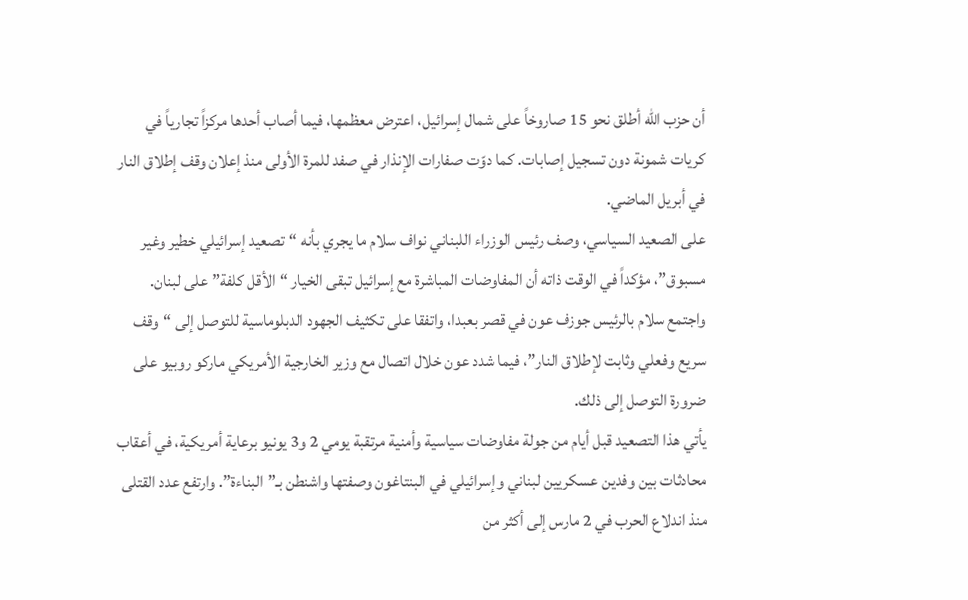أن حزب الله أطلق نحو 15 صاروخاً على شمال إسرائيل، اعترض معظمها، فيما أصاب أحدها مركزاً تجارياً في كريات شمونة دون تسجيل إصابات. كما دوّت صفارات الإنذار في صفد للمرة الأولى منذ إعلان وقف إطلاق النار في أبريل الماضي.
على الصعيد السياسي، وصف رئيس الوزراء اللبناني نواف سلام ما يجري بأنه “تصعيد إسرائيلي خطير وغير مسبوق”، مؤكداً في الوقت ذاته أن المفاوضات المباشرة مع إسرائيل تبقى الخيار “الأقل كلفة” على لبنان. واجتمع سلام بالرئيس جوزف عون في قصر بعبدا، واتفقا على تكثيف الجهود الدبلوماسية للتوصل إلى “وقف سريع وفعلي وثابت لإطلاق النار”، فيما شدد عون خلال اتصال مع وزير الخارجية الأمريكي ماركو روبيو على ضرورة التوصل إلى ذلك.
يأتي هذا التصعيد قبل أيام من جولة مفاوضات سياسية وأمنية مرتقبة يومي 2 و3 يونيو برعاية أمريكية، في أعقاب محادثات بين وفدين عسكريين لبناني وإسرائيلي في البنتاغون وصفتها واشنطن بـ”البناءة”. وارتفع عدد القتلى منذ اندلاع الحرب في 2 مارس إلى أكثر من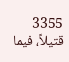3355 قتيلاً، فيما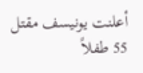أعلنت يونيسف مقتل 55 طفلاً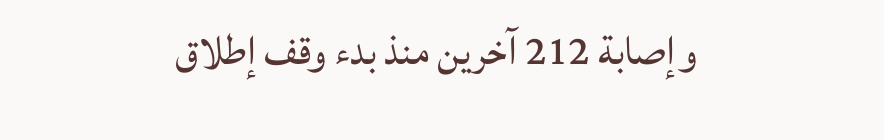وإصابة 212 آخرين منذ بدء وقف إطلاق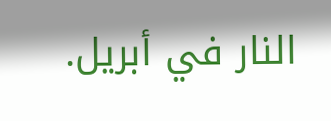النار في أبريل.